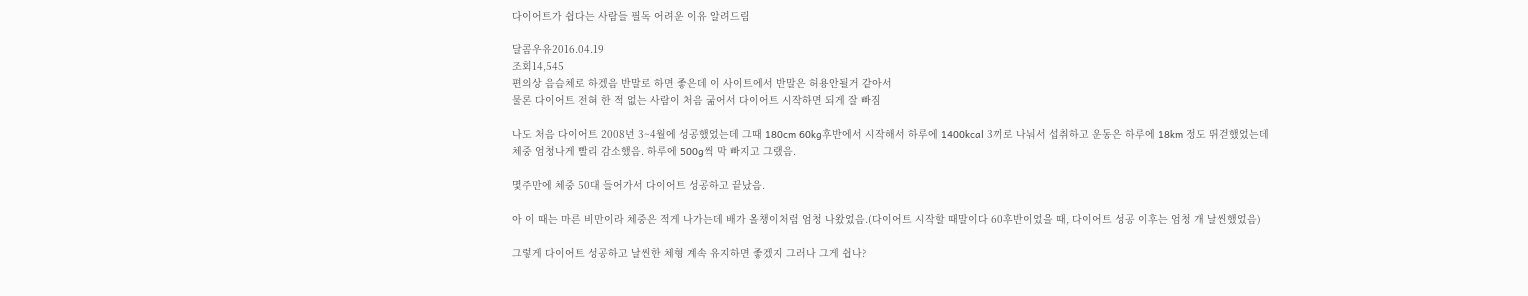다이어트가 쉽다는 사람들 필독 어려운 이유 알려드림

달콤우유2016.04.19
조회14,545
편의상 음슴체로 하겠음 반말로 하면 좋은데 이 사이트에서 반말은 허용안될거 같아서
물론 다이어트 전혀 한 적 없는 사람이 처음 굶어서 다이어트 시작하면 되게 잘 빠짐

나도 처음 다이어트 2008년 3~4월에 성공했었는데 그때 180cm 60kg후반에서 시작해서 하루에 1400kcal 3끼로 나눠서 섭취하고 운동은 하루에 18km 정도 뛰걷했었는데 체중 엄청나게 빨리 감소했음. 하루에 500g씩 막 빠지고 그랬음.

몇주만에 체중 50대 들어가서 다이어트 성공하고 끝났음.

아 이 때는 마른 비만이라 체중은 적게 나가는데 배가 올챙이처럼 엄청 나왔었음.(다이어트 시작할 때말이다 60후반이었을 때, 다이어트 성공 이후는 엄청 개 날씬했었음)

그렇게 다이어트 성공하고 날씬한 체형 계속 유지하면 좋겠지 그러나 그게 쉽나?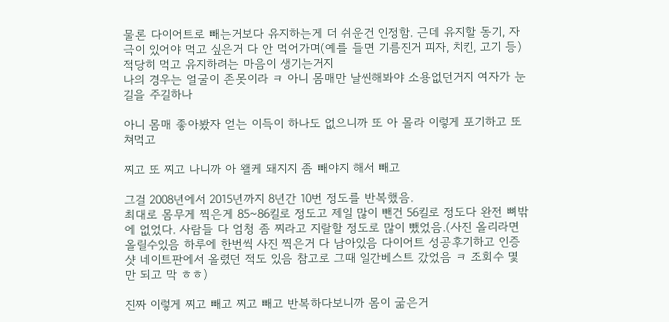물론 다이어트로 빼는거보다 유지하는게 더 쉬운건 인정함. 근데 유지할 동기, 자극이 있어야 먹고 싶은거 다 안 먹어가며(예를 들면 기름진거 피자, 치킨, 고기 등) 적당히 먹고 유지하려는 마음이 생기는거지
나의 경우는 얼굴이 존못이라 ㅋ 아니 몸매만 날씬해봐야 소용없던거지 여자가 눈길을 주길하나

아니 몸매 좋아봤자 얻는 이득이 하나도 없으니까 또 아 몰라 이렇게 포기하고 또 쳐먹고

찌고 또 찌고 나니까 아 왤케 돼지지 좀 빼야지 해서 빼고

그걸 2008년에서 2015년까지 8년간 10번 정도를 반복했음.
최대로 몸무게 찍은게 85~86킬로 정도고 제일 많이 뺀건 56킬로 정도다 완전 뼈밖에 없었다. 사람들 다 엄청 좀 찌라고 지랄할 정도로 많이 뺐었음.(사진 올리라면 올릴수있음 하루에 한번씩 사진 찍은거 다 남아있음 다이어트 성공후기하고 인증샷 네이트판에서 올렸던 적도 있음 참고로 그때 일간베스트 갔었음 ㅋ 조회수 몇만 되고 막 ㅎㅎ)

진짜 이렇게 찌고 빼고 찌고 빼고 반복하다보니까 몸이 굶은거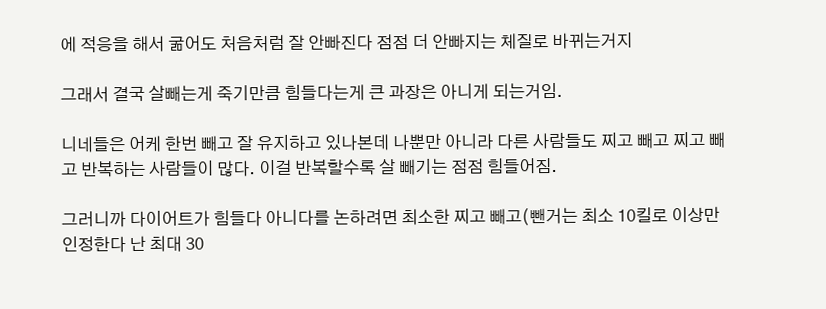에 적응을 해서 굶어도 처음처럼 잘 안빠진다 점점 더 안빠지는 체질로 바뀌는거지

그래서 결국 살빼는게 죽기만큼 힘들다는게 큰 과장은 아니게 되는거임.

니네들은 어케 한번 빼고 잘 유지하고 있나본데 나뿐만 아니라 다른 사람들도 찌고 빼고 찌고 빼고 반복하는 사람들이 많다. 이걸 반복할수록 살 빼기는 점점 힘들어짐.

그러니까 다이어트가 힘들다 아니다를 논하려면 최소한 찌고 빼고(뺀거는 최소 10킬로 이상만 인정한다 난 최대 30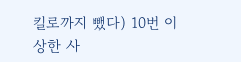킬로까지 뺐다) 10번 이상한 사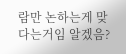람만 논하는게 맞다는거임 알겠음?